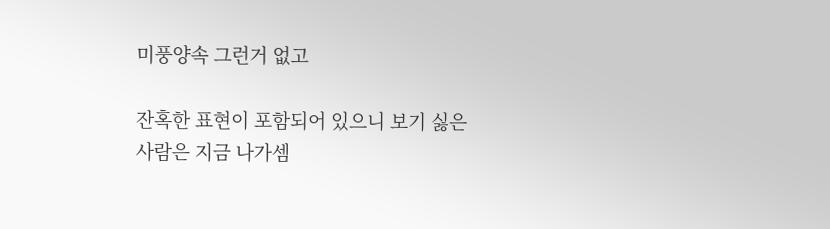미풍양속 그런거 없고

잔혹한 표현이 포함되어 있으니 보기 싫은 사람은 지금 나가셈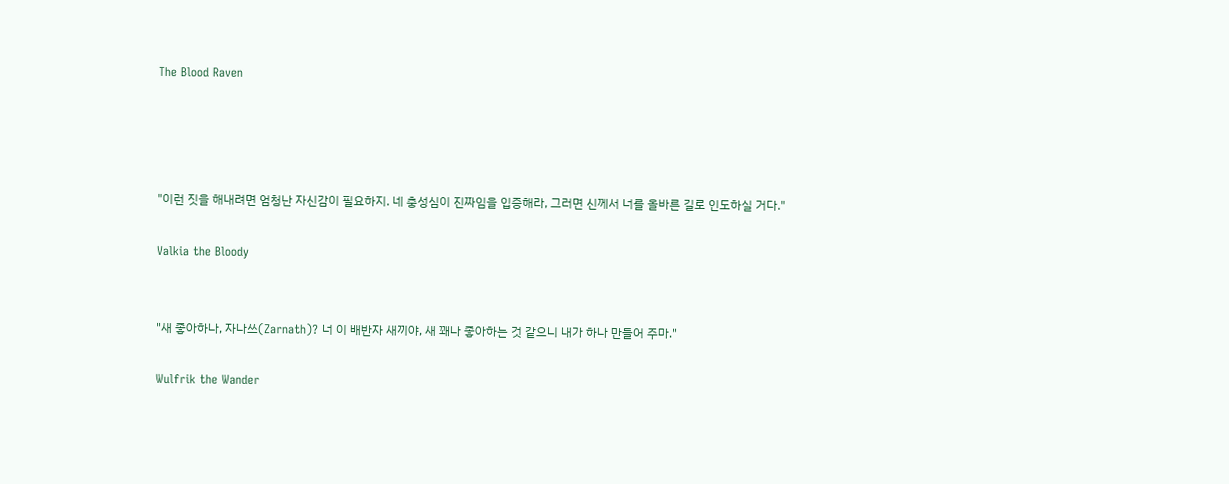The Blood Raven




"이런 짓을 해내려면 엄청난 자신감이 필요하지. 네 충성심이 진짜임을 입증해라, 그러면 신께서 너를 올바른 길로 인도하실 거다."

Valkia the Bloody


"새 좋아하나, 자나쓰(Zarnath)? 너 이 배반자 새끼야, 새 꽤나 좋아하는 것 같으니 내가 하나 만들어 주마."

Wulfrik the Wander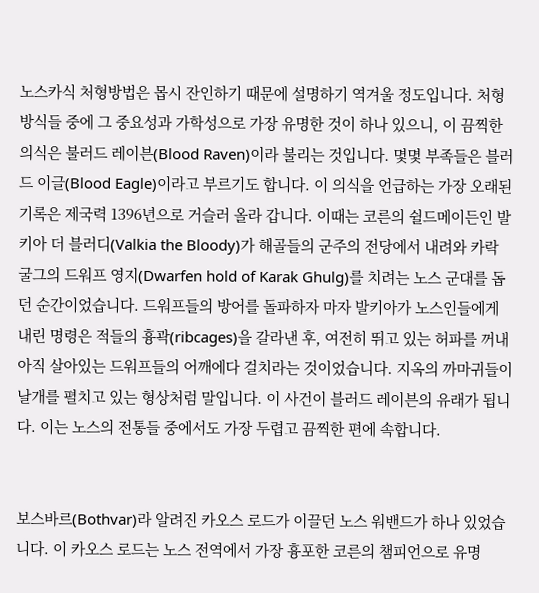노스카식 처형방법은 몹시 잔인하기 때문에 설명하기 역겨울 정도입니다. 처형 방식들 중에 그 중요성과 가학성으로 가장 유명한 것이 하나 있으니, 이 끔찍한 의식은 불러드 레이븐(Blood Raven)이라 불리는 것입니다. 몇몇 부족들은 블러드 이글(Blood Eagle)이라고 부르기도 합니다. 이 의식을 언급하는 가장 오래된 기록은 제국력 1396년으로 거슬러 올라 갑니다. 이때는 코른의 쉴드메이든인 발키아 더 블러디(Valkia the Bloody)가 해골들의 군주의 전당에서 내려와 카락 굴그의 드워프 영지(Dwarfen hold of Karak Ghulg)를 치려는 노스 군대를 돕던 순간이었습니다. 드워프들의 방어를 돌파하자 마자 발키아가 노스인들에게 내린 명령은 적들의 흉곽(ribcages)을 갈라낸 후, 여전히 뛰고 있는 허파를 꺼내 아직 살아있는 드워프들의 어깨에다 걸치라는 것이었습니다. 지옥의 까마귀들이 날개를 펼치고 있는 형상처럼 말입니다. 이 사건이 블러드 레이븐의 유래가 됩니다. 이는 노스의 전통들 중에서도 가장 두렵고 끔찍한 편에 속합니다.


보스바르(Bothvar)라 알려진 카오스 로드가 이끌던 노스 워밴드가 하나 있었습니다. 이 카오스 로드는 노스 전역에서 가장 흉포한 코른의 챔피언으로 유명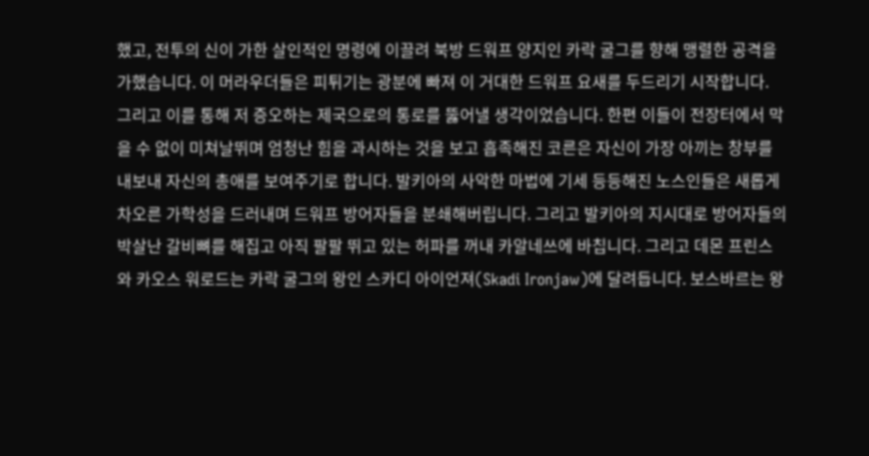했고, 전투의 신이 가한 살인적인 명령에 이끌려 북방 드워프 양지인 카락 굴그를 향해 맹렬한 공격을 가했습니다. 이 머라우더들은 피튀기는 광분에 빠져 이 거대한 드워프 요새를 두드리기 시작합니다. 그리고 이를 통해 저 증오하는 제국으로의 통로를 뚫어낼 생각이었습니다. 한편 이들이 전장터에서 막을 수 없이 미쳐날뛰며 엄청난 힘을 과시하는 것을 보고 흡족해진 코른은 자신이 가장 아끼는 창부를 내보내 자신의 총애를 보여주기로 합니다. 발키아의 사악한 마법에 기세 등등해진 노스인들은 새롭게 차오른 가학성을 드러내며 드워프 방어자들을 분쇄해버립니다. 그리고 발키아의 지시대로 방어자들의 박살난 갈비뼈를 해집고 아직 팔팔 뛰고 있는 허파를 꺼내 카알네쓰에 바칩니다. 그리고 데몬 프린스와 카오스 워로드는 카락 굴그의 왕인 스카디 아이언져(Skadi Ironjaw)에 달려듭니다. 보스바르는 왕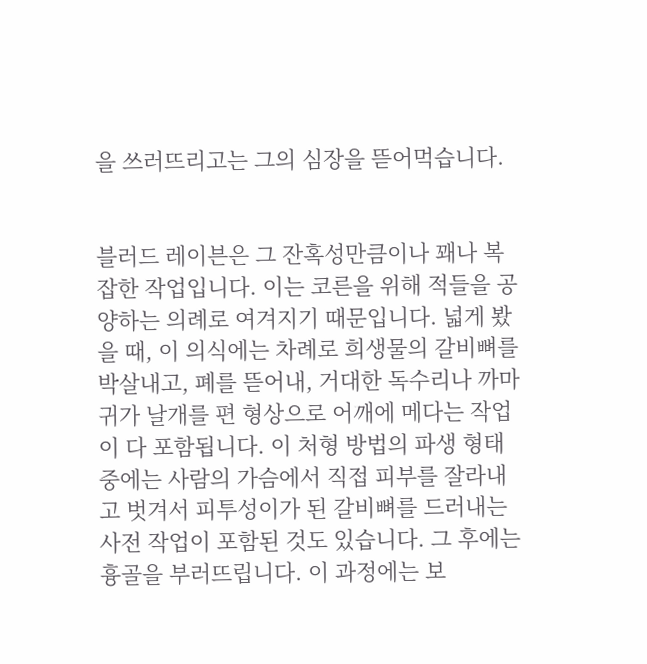을 쓰러뜨리고는 그의 심장을 뜯어먹습니다.


블러드 레이븐은 그 잔혹성만큼이나 꽤나 복잡한 작업입니다. 이는 코른을 위해 적들을 공양하는 의례로 여겨지기 때문입니다. 넓게 봤을 때, 이 의식에는 차례로 희생물의 갈비뼈를 박살내고, 폐를 뜯어내, 거대한 독수리나 까마귀가 날개를 편 형상으로 어깨에 메다는 작업이 다 포함됩니다. 이 처형 방법의 파생 형태 중에는 사람의 가슴에서 직접 피부를 잘라내고 벗겨서 피투성이가 된 갈비뼈를 드러내는 사전 작업이 포함된 것도 있습니다. 그 후에는 흉골을 부러뜨립니다. 이 과정에는 보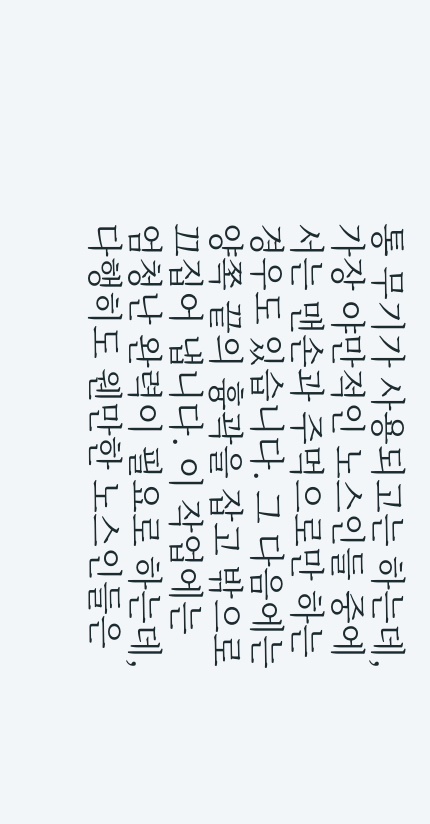통 무기가 사용되고는 하는데, 가장 야만적인 노스인들 중에서는 맨손과 주먹으로만 하는 경우도 있습니다. 그 다음에는 양쪽 끝의 흉곽을 잡고 밖으로 끄집어 냅니다. 이 작업에는 엄청난 완력이 필요로 하는데, 다행히도 웬만한 노스인들은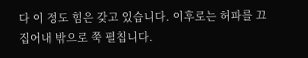다 이 정도 힘은 갖고 있습니다. 이후로는 허파를 끄집어내 밖으로 쭉 펼칩니다.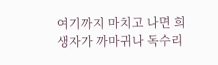여기까지 마치고 나면 희생자가 까마귀나 독수리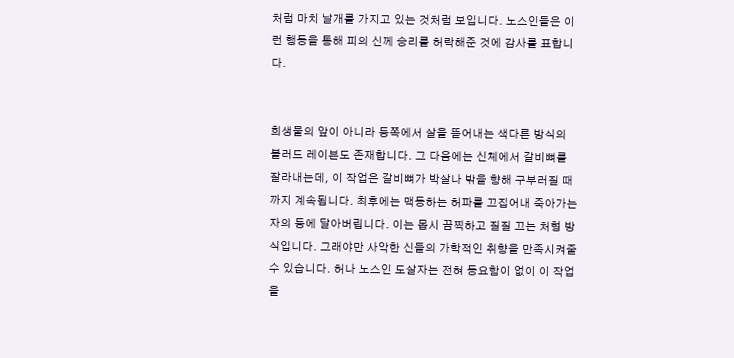처럼 마치 날개를 가지고 있는 것처럼 보입니다. 노스인들은 이런 행동을 통해 피의 신께 승리를 허락해준 것에 감사를 표합니다.


희생물의 앞이 아니라 등쪽에서 살을 뜯어내는 색다른 방식의 블러드 레이븐도 존재합니다. 그 다음에는 신체에서 갈비뼈를 잘라내는데, 이 작업은 갈비뼈가 박살나 밖을 향해 구부러질 때까지 계속됩니다. 최후에는 맥동하는 허파를 끄집어내 죽아가는 자의 등에 달아버립니다. 이는 몹시 끔찍하고 질질 끄는 처형 방식입니다. 그래야만 사악한 신들의 가학적인 취향을 만족시켜줄 수 있습니다. 허나 노스인 도살자는 전혀 동요함이 없이 이 작업을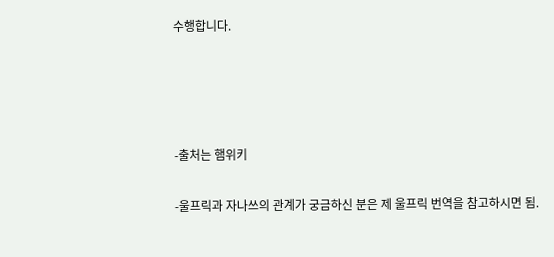수행합니다.




-출처는 햄위키

-울프릭과 자나쓰의 관계가 궁금하신 분은 제 울프릭 번역을 참고하시면 됨.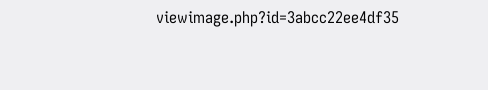viewimage.php?id=3abcc22ee4df35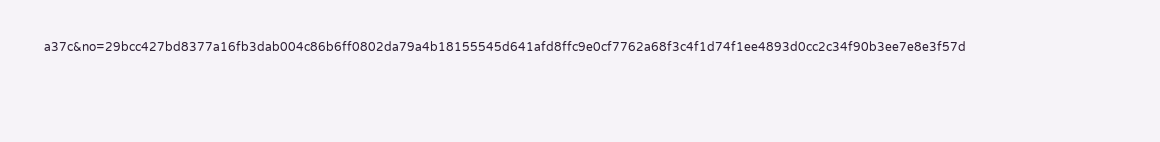a37c&no=29bcc427bd8377a16fb3dab004c86b6ff0802da79a4b18155545d641afd8ffc9e0cf7762a68f3c4f1d74f1ee4893d0cc2c34f90b3ee7e8e3f57d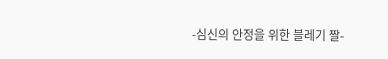-심신의 안정을 위한 블레기 짤-